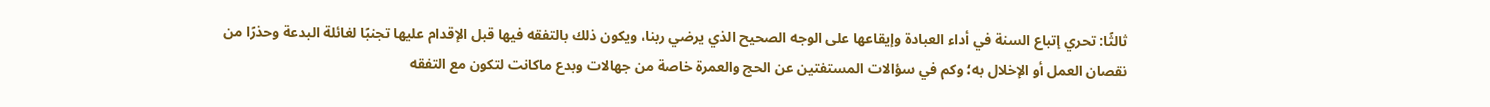ثالثًا: تحري إتباع السنة في أداء العبادة وإيقاعها على الوجه الصحيح الذي يرضي ربنا، ويكون ذلك بالتفقه فيها قبل الإقدام عليها تجنبًا لغائلة البدعة وحذرًا من نقصان العمل أو الإخلال به؛ وكم في سؤالات المستفتين عن الحج والعمرة خاصة من جهالات وبدع ماكانت لتكون مع التفقه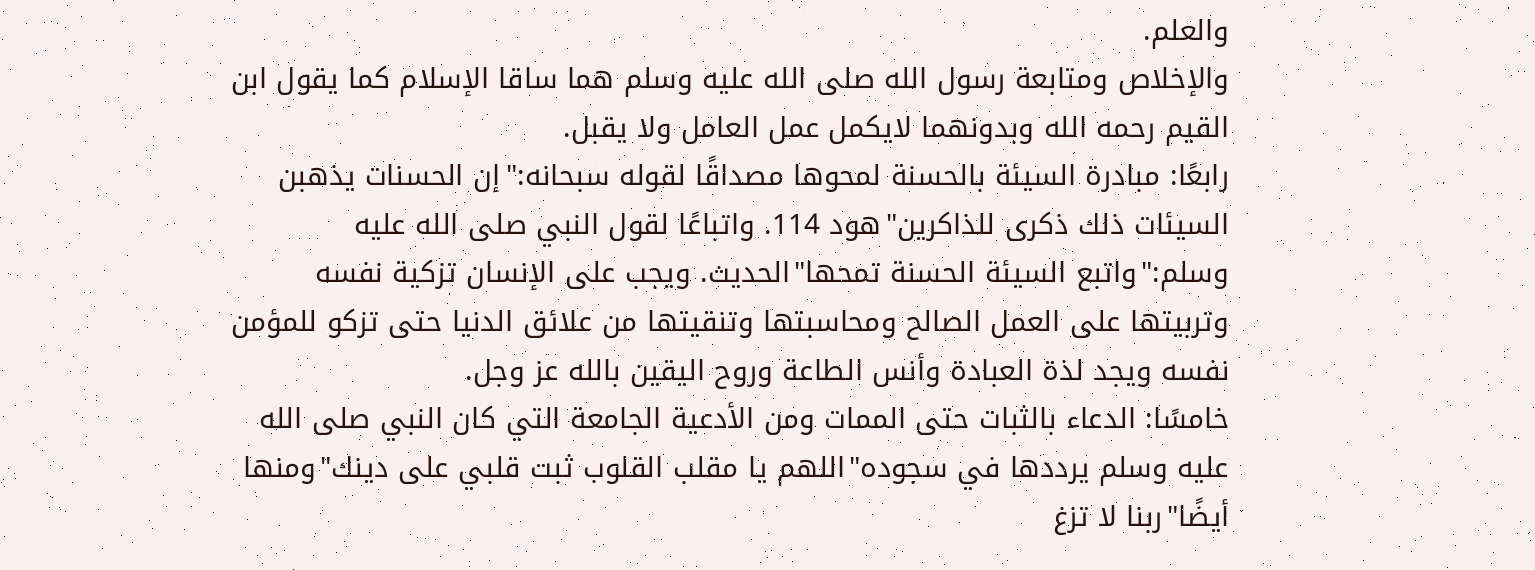والعلم.
والإخلاص ومتابعة رسول الله صلى الله عليه وسلم هما ساقا الإسلام كما يقول ابن القيم رحمه الله وبدونهما لايكمل عمل العامل ولا يقبل.
رابعًا: مبادرة السيئة بالحسنة لمحوها مصداقًا لقوله سبحانه:"إن الحسنات يذهبن السيئات ذلك ذكرى للذاكرين"هود 114. واتباعًا لقول النبي صلى الله عليه وسلم:"واتبع السيئة الحسنة تمحها"الحديث. ويجب على الإنسان تزكية نفسه وتربيتها على العمل الصالح ومحاسبتها وتنقيتها من علائق الدنيا حتى تزكو للمؤمن نفسه ويجد لذة العبادة وأنس الطاعة وروح اليقين بالله عز وجل.
خامسًا: الدعاء بالثبات حتى الممات ومن الأدعية الجامعة التي كان النبي صلى الله عليه وسلم يرددها في سجوده"اللهم يا مقلب القلوب ثبت قلبي على دينك"ومنها أيضًا"ربنا لا تزغ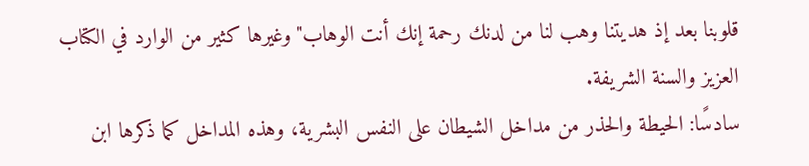قلوبنا بعد إذ هديتنا وهب لنا من لدنك رحمة إنك أنت الوهاب"وغيرها كثير من الوارد في الكتاب العزيز والسنة الشريفة.
سادسًا: الحيطة والحذر من مداخل الشيطان على النفس البشرية، وهذه المداخل كما ذكرها ابن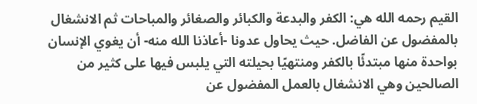القيم رحمه الله هي: الكفر والبدعة والكبائر والصغائر والمباحات ثم الانشغال بالمفضول عن الفاضل. حيث يحاول عدونا -أعاذنا الله منه- أن يغوي الإنسان بواحدة منها مبتدئًا بالكفر ومنتهيًا بحيلته التي يلبس فيها على كثير من الصالحين وهي الانشغال بالعمل المفضول عن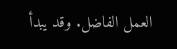العمل الفاضل. وقد يبدأ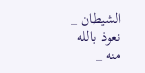الشيطان _ نعوذ بالله منه _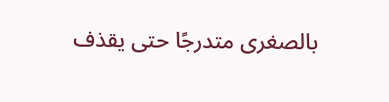بالصغرى متدرجًا حتى يقذف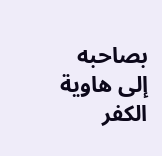بصاحبه إلى هاوية الكفر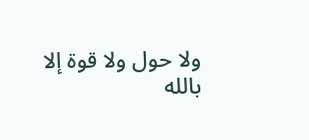ولا حول ولا قوة إلا بالله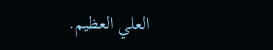العلي العظيم.